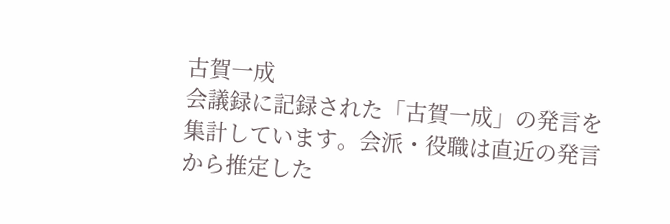古賀一成
会議録に記録された「古賀一成」の発言を集計しています。会派・役職は直近の発言から推定した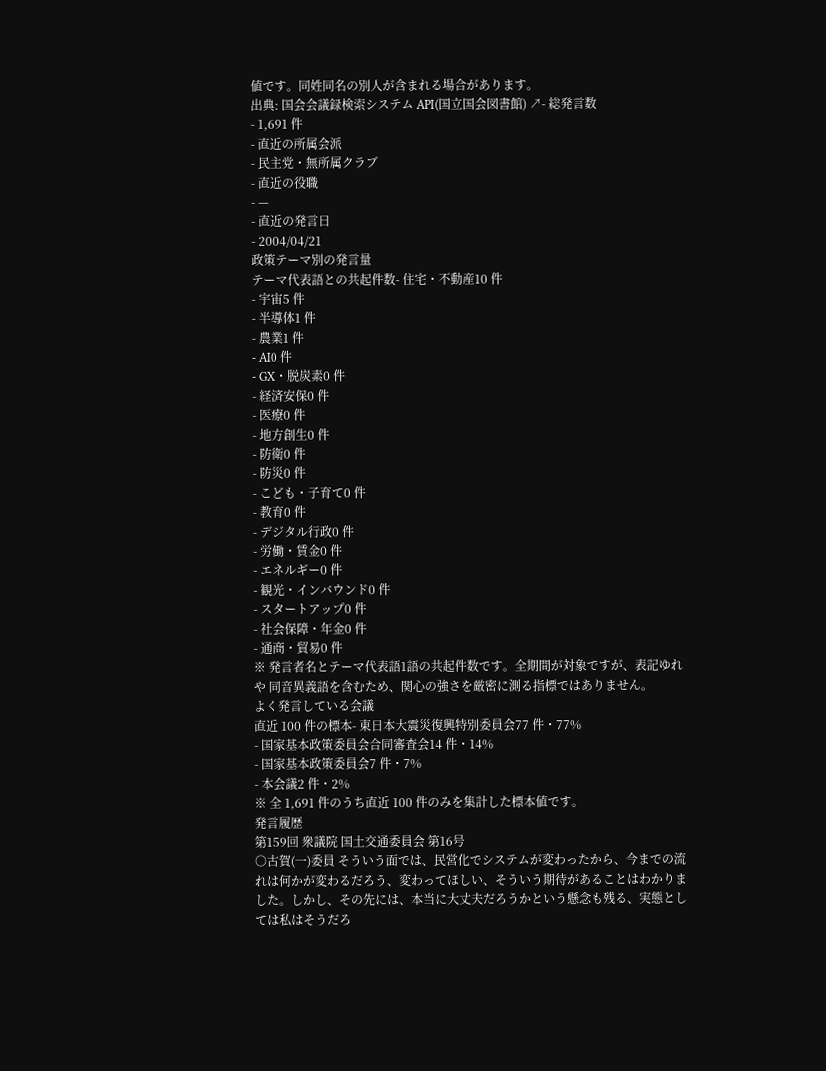値です。同姓同名の別人が含まれる場合があります。
出典: 国会会議録検索システム API(国立国会図書館) ↗- 総発言数
- 1,691 件
- 直近の所属会派
- 民主党・無所属クラブ
- 直近の役職
- —
- 直近の発言日
- 2004/04/21
政策テーマ別の発言量
テーマ代表語との共起件数- 住宅・不動産10 件
- 宇宙5 件
- 半導体1 件
- 農業1 件
- AI0 件
- GX・脱炭素0 件
- 経済安保0 件
- 医療0 件
- 地方創生0 件
- 防衛0 件
- 防災0 件
- こども・子育て0 件
- 教育0 件
- デジタル行政0 件
- 労働・賃金0 件
- エネルギー0 件
- 観光・インバウンド0 件
- スタートアップ0 件
- 社会保障・年金0 件
- 通商・貿易0 件
※ 発言者名とテーマ代表語1語の共起件数です。全期間が対象ですが、表記ゆれや 同音異義語を含むため、関心の強さを厳密に測る指標ではありません。
よく発言している会議
直近 100 件の標本- 東日本大震災復興特別委員会77 件・77%
- 国家基本政策委員会合同審査会14 件・14%
- 国家基本政策委員会7 件・7%
- 本会議2 件・2%
※ 全 1,691 件のうち直近 100 件のみを集計した標本値です。
発言履歴
第159回 衆議院 国土交通委員会 第16号
○古賀(一)委員 そういう面では、民営化でシステムが変わったから、今までの流れは何かが変わるだろう、変わってほしい、そういう期待があることはわかりました。しかし、その先には、本当に大丈夫だろうかという懸念も残る、実態としては私はそうだろ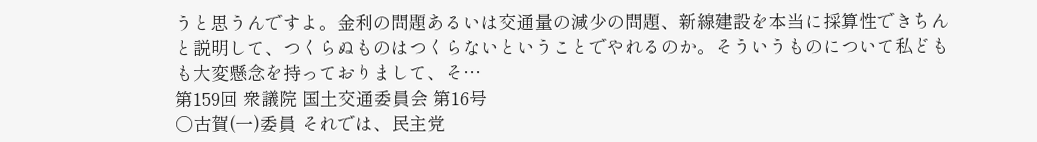うと思うんですよ。金利の問題あるいは交通量の減少の問題、新線建設を本当に採算性できちんと説明して、つくらぬものはつくらないということでやれるのか。そういうものについて私どもも大変懸念を持っておりまして、そ…
第159回 衆議院 国土交通委員会 第16号
○古賀(一)委員 それでは、民主党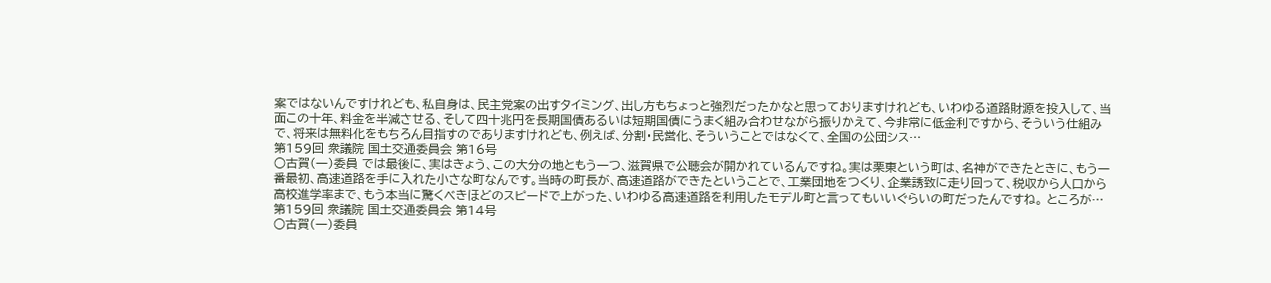案ではないんですけれども、私自身は、民主党案の出すタイミング、出し方もちょっと強烈だったかなと思っておりますけれども、いわゆる道路財源を投入して、当面この十年、料金を半減させる、そして四十兆円を長期国債あるいは短期国債にうまく組み合わせながら振りかえて、今非常に低金利ですから、そういう仕組みで、将来は無料化をもちろん目指すのでありますけれども、例えば、分割・民営化、そういうことではなくて、全国の公団シス…
第159回 衆議院 国土交通委員会 第16号
○古賀(一)委員 では最後に、実はきょう、この大分の地ともう一つ、滋賀県で公聴会が開かれているんですね。実は栗東という町は、名神ができたときに、もう一番最初、高速道路を手に入れた小さな町なんです。当時の町長が、高速道路ができたということで、工業団地をつくり、企業誘致に走り回って、税収から人口から高校進学率まで、もう本当に驚くべきほどのスピードで上がった、いわゆる高速道路を利用したモデル町と言ってもいいぐらいの町だったんですね。 ところが…
第159回 衆議院 国土交通委員会 第14号
○古賀(一)委員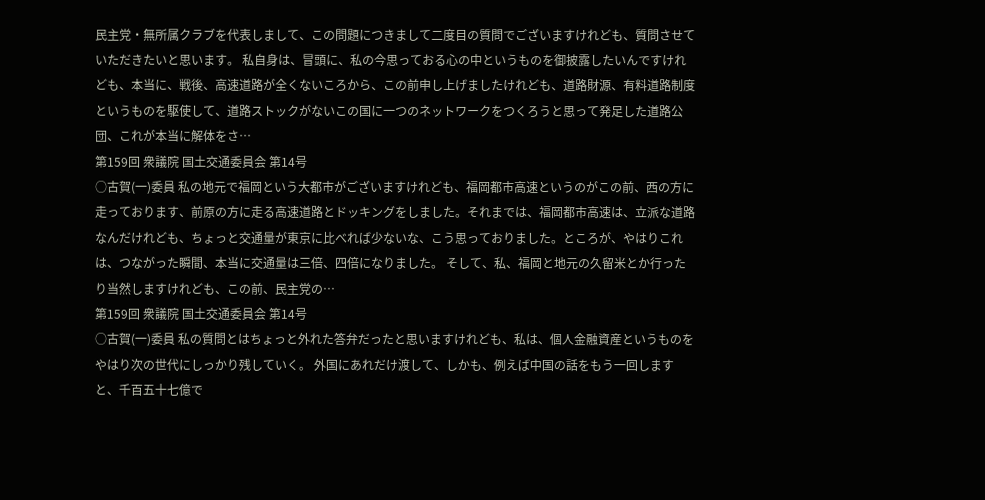民主党・無所属クラブを代表しまして、この問題につきまして二度目の質問でございますけれども、質問させていただきたいと思います。 私自身は、冒頭に、私の今思っておる心の中というものを御披露したいんですけれども、本当に、戦後、高速道路が全くないころから、この前申し上げましたけれども、道路財源、有料道路制度というものを駆使して、道路ストックがないこの国に一つのネットワークをつくろうと思って発足した道路公団、これが本当に解体をさ…
第159回 衆議院 国土交通委員会 第14号
○古賀(一)委員 私の地元で福岡という大都市がございますけれども、福岡都市高速というのがこの前、西の方に走っております、前原の方に走る高速道路とドッキングをしました。それまでは、福岡都市高速は、立派な道路なんだけれども、ちょっと交通量が東京に比べれば少ないな、こう思っておりました。ところが、やはりこれは、つながった瞬間、本当に交通量は三倍、四倍になりました。 そして、私、福岡と地元の久留米とか行ったり当然しますけれども、この前、民主党の…
第159回 衆議院 国土交通委員会 第14号
○古賀(一)委員 私の質問とはちょっと外れた答弁だったと思いますけれども、私は、個人金融資産というものをやはり次の世代にしっかり残していく。 外国にあれだけ渡して、しかも、例えば中国の話をもう一回しますと、千百五十七億で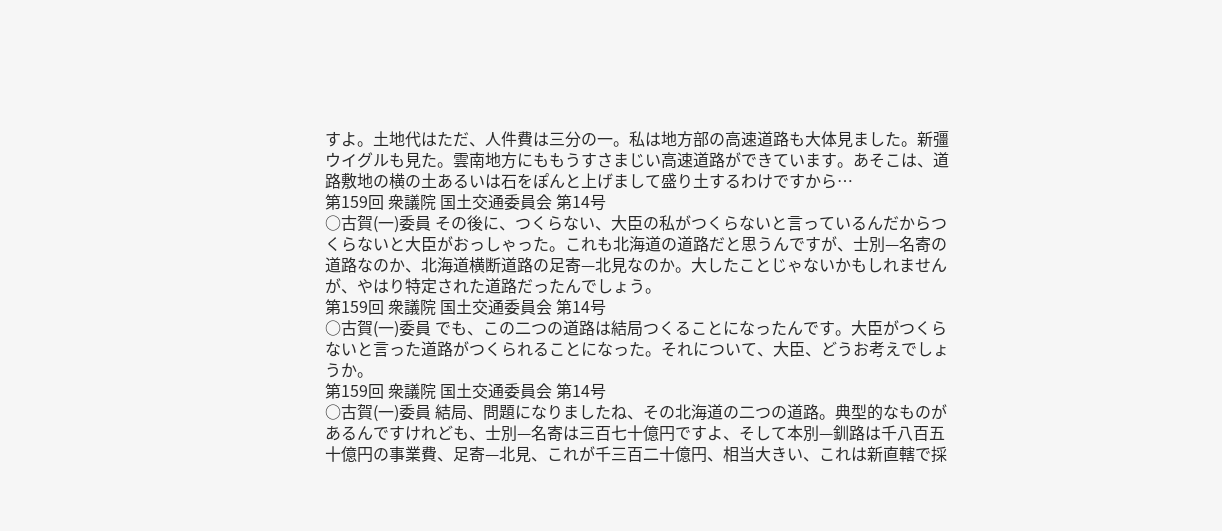すよ。土地代はただ、人件費は三分の一。私は地方部の高速道路も大体見ました。新彊ウイグルも見た。雲南地方にももうすさまじい高速道路ができています。あそこは、道路敷地の横の土あるいは石をぽんと上げまして盛り土するわけですから…
第159回 衆議院 国土交通委員会 第14号
○古賀(一)委員 その後に、つくらない、大臣の私がつくらないと言っているんだからつくらないと大臣がおっしゃった。これも北海道の道路だと思うんですが、士別—名寄の道路なのか、北海道横断道路の足寄—北見なのか。大したことじゃないかもしれませんが、やはり特定された道路だったんでしょう。
第159回 衆議院 国土交通委員会 第14号
○古賀(一)委員 でも、この二つの道路は結局つくることになったんです。大臣がつくらないと言った道路がつくられることになった。それについて、大臣、どうお考えでしょうか。
第159回 衆議院 国土交通委員会 第14号
○古賀(一)委員 結局、問題になりましたね、その北海道の二つの道路。典型的なものがあるんですけれども、士別—名寄は三百七十億円ですよ、そして本別—釧路は千八百五十億円の事業費、足寄—北見、これが千三百二十億円、相当大きい、これは新直轄で採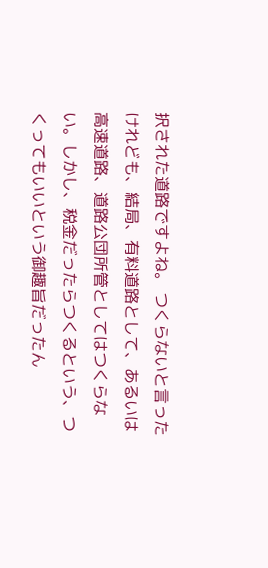択された道路ですよね。 つくらないと言ったけれども、結局、有料道路として、あるいは高速道路、道路公団所管としてはつくらない。しかし、税金だったらつくるという、つくってもいいという御趣旨だったん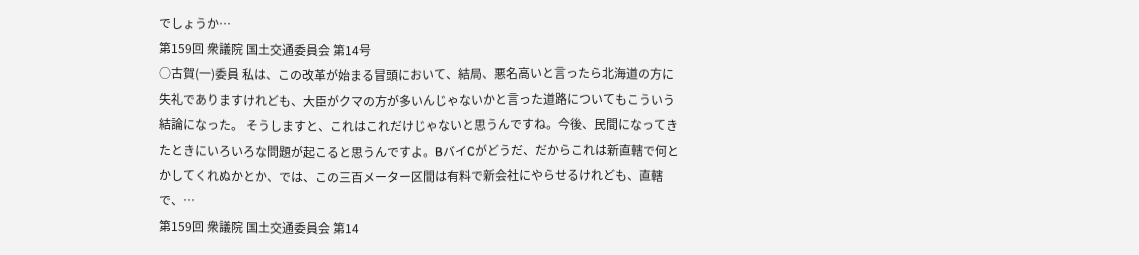でしょうか…
第159回 衆議院 国土交通委員会 第14号
○古賀(一)委員 私は、この改革が始まる冒頭において、結局、悪名高いと言ったら北海道の方に失礼でありますけれども、大臣がクマの方が多いんじゃないかと言った道路についてもこういう結論になった。 そうしますと、これはこれだけじゃないと思うんですね。今後、民間になってきたときにいろいろな問題が起こると思うんですよ。BバイCがどうだ、だからこれは新直轄で何とかしてくれぬかとか、では、この三百メーター区間は有料で新会社にやらせるけれども、直轄で、…
第159回 衆議院 国土交通委員会 第14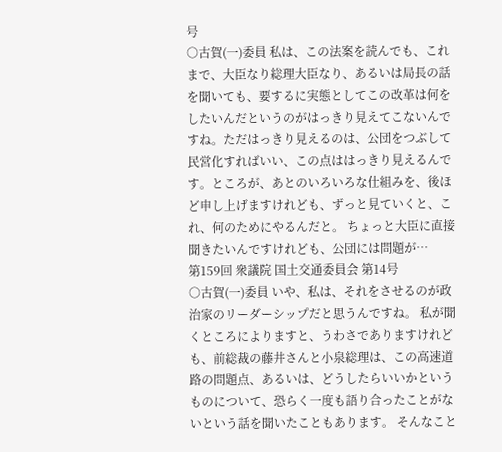号
○古賀(一)委員 私は、この法案を読んでも、これまで、大臣なり総理大臣なり、あるいは局長の話を聞いても、要するに実態としてこの改革は何をしたいんだというのがはっきり見えてこないんですね。ただはっきり見えるのは、公団をつぶして民営化すればいい、この点ははっきり見えるんです。ところが、あとのいろいろな仕組みを、後ほど申し上げますけれども、ずっと見ていくと、これ、何のためにやるんだと。 ちょっと大臣に直接聞きたいんですけれども、公団には問題が…
第159回 衆議院 国土交通委員会 第14号
○古賀(一)委員 いや、私は、それをさせるのが政治家のリーダーシップだと思うんですね。 私が聞くところによりますと、うわさでありますけれども、前総裁の藤井さんと小泉総理は、この高速道路の問題点、あるいは、どうしたらいいかというものについて、恐らく一度も語り合ったことがないという話を聞いたこともあります。 そんなこと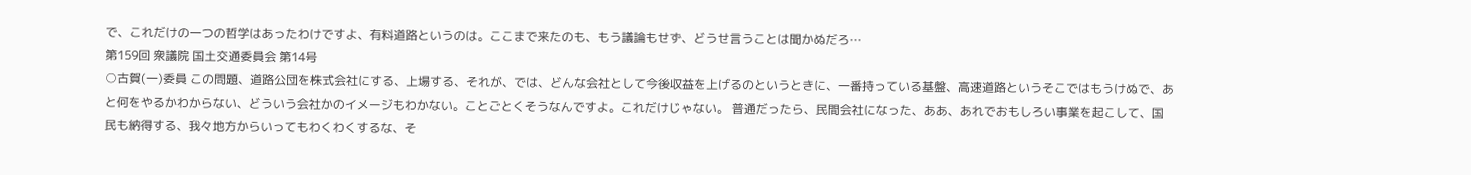で、これだけの一つの哲学はあったわけですよ、有料道路というのは。ここまで来たのも、もう議論もせず、どうせ言うことは聞かぬだろ…
第159回 衆議院 国土交通委員会 第14号
○古賀(一)委員 この問題、道路公団を株式会社にする、上場する、それが、では、どんな会社として今後収益を上げるのというときに、一番持っている基盤、高速道路というそこではもうけぬで、あと何をやるかわからない、どういう会社かのイメージもわかない。ことごとくそうなんですよ。これだけじゃない。 普通だったら、民間会社になった、ああ、あれでおもしろい事業を起こして、国民も納得する、我々地方からいってもわくわくするな、そ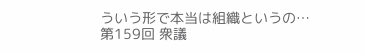ういう形で本当は組織というの…
第159回 衆議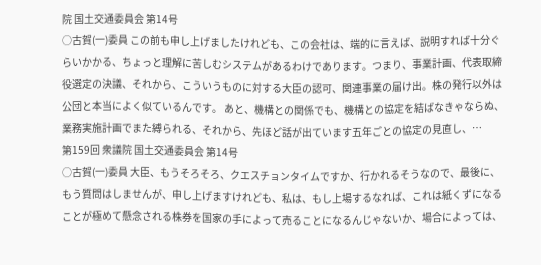院 国土交通委員会 第14号
○古賀(一)委員 この前も申し上げましたけれども、この会社は、端的に言えば、説明すれば十分ぐらいかかる、ちょっと理解に苦しむシステムがあるわけであります。つまり、事業計画、代表取締役選定の決議、それから、こういうものに対する大臣の認可、関連事業の届け出。株の発行以外は公団と本当によく似ているんです。 あと、機構との関係でも、機構との協定を結ばなきゃならぬ、業務実施計画でまた縛られる、それから、先ほど話が出ています五年ごとの協定の見直し、…
第159回 衆議院 国土交通委員会 第14号
○古賀(一)委員 大臣、もうそろそろ、クエスチョンタイムですか、行かれるそうなので、最後に、もう質問はしませんが、申し上げますけれども、私は、もし上場するなれば、これは紙くずになることが極めて懸念される株券を国家の手によって売ることになるんじゃないか、場合によっては、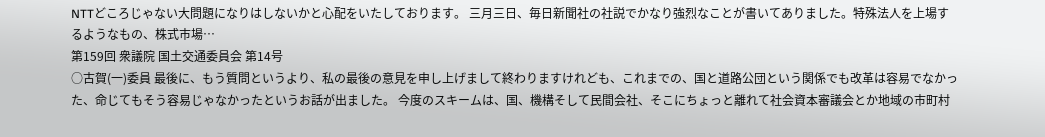NTTどころじゃない大問題になりはしないかと心配をいたしております。 三月三日、毎日新聞社の社説でかなり強烈なことが書いてありました。特殊法人を上場するようなもの、株式市場…
第159回 衆議院 国土交通委員会 第14号
○古賀(一)委員 最後に、もう質問というより、私の最後の意見を申し上げまして終わりますけれども、これまでの、国と道路公団という関係でも改革は容易でなかった、命じてもそう容易じゃなかったというお話が出ました。 今度のスキームは、国、機構そして民間会社、そこにちょっと離れて社会資本審議会とか地域の市町村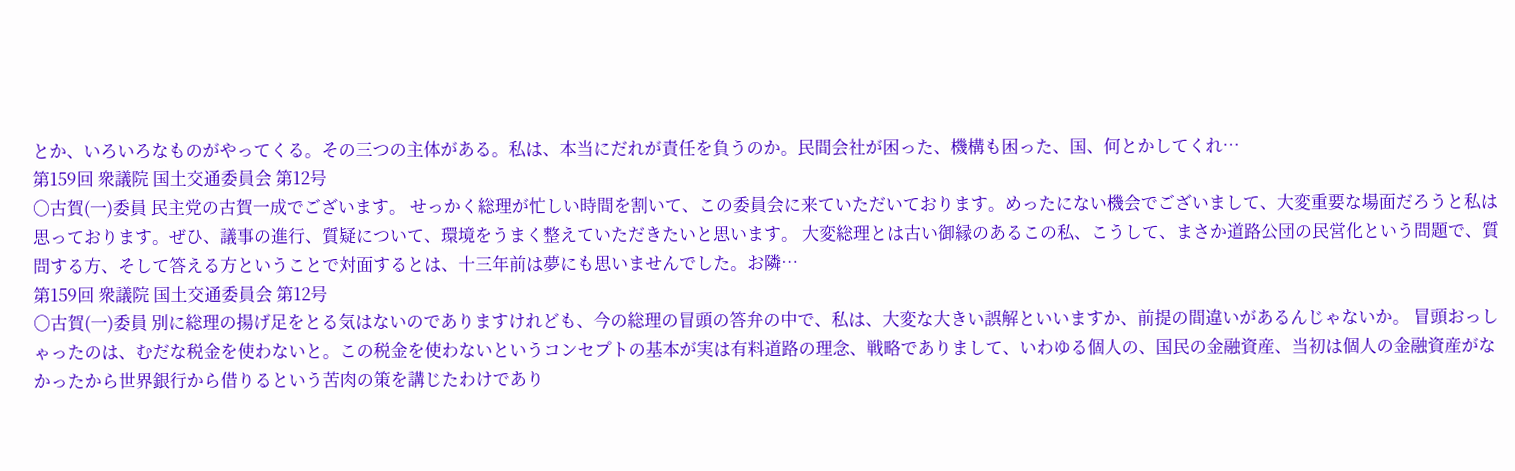とか、いろいろなものがやってくる。その三つの主体がある。私は、本当にだれが責任を負うのか。民間会社が困った、機構も困った、国、何とかしてくれ…
第159回 衆議院 国土交通委員会 第12号
○古賀(一)委員 民主党の古賀一成でございます。 せっかく総理が忙しい時間を割いて、この委員会に来ていただいております。めったにない機会でございまして、大変重要な場面だろうと私は思っております。ぜひ、議事の進行、質疑について、環境をうまく整えていただきたいと思います。 大変総理とは古い御縁のあるこの私、こうして、まさか道路公団の民営化という問題で、質問する方、そして答える方ということで対面するとは、十三年前は夢にも思いませんでした。お隣…
第159回 衆議院 国土交通委員会 第12号
○古賀(一)委員 別に総理の揚げ足をとる気はないのでありますけれども、今の総理の冒頭の答弁の中で、私は、大変な大きい誤解といいますか、前提の間違いがあるんじゃないか。 冒頭おっしゃったのは、むだな税金を使わないと。この税金を使わないというコンセプトの基本が実は有料道路の理念、戦略でありまして、いわゆる個人の、国民の金融資産、当初は個人の金融資産がなかったから世界銀行から借りるという苦肉の策を講じたわけであり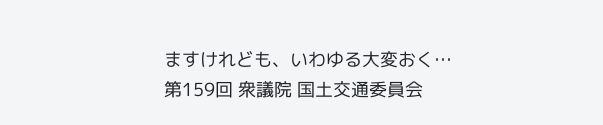ますけれども、いわゆる大変おく…
第159回 衆議院 国土交通委員会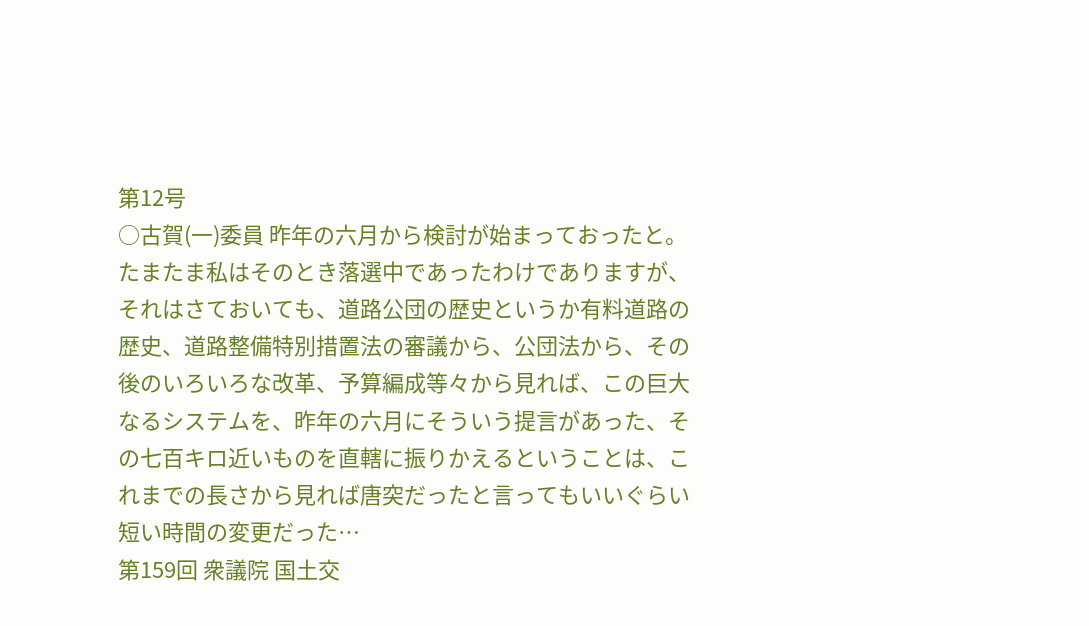第12号
○古賀(一)委員 昨年の六月から検討が始まっておったと。たまたま私はそのとき落選中であったわけでありますが、それはさておいても、道路公団の歴史というか有料道路の歴史、道路整備特別措置法の審議から、公団法から、その後のいろいろな改革、予算編成等々から見れば、この巨大なるシステムを、昨年の六月にそういう提言があった、その七百キロ近いものを直轄に振りかえるということは、これまでの長さから見れば唐突だったと言ってもいいぐらい短い時間の変更だった…
第159回 衆議院 国土交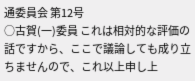通委員会 第12号
○古賀(一)委員 これは相対的な評価の話ですから、ここで議論しても成り立ちませんので、これ以上申し上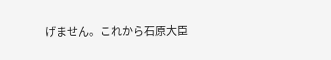げません。これから石原大臣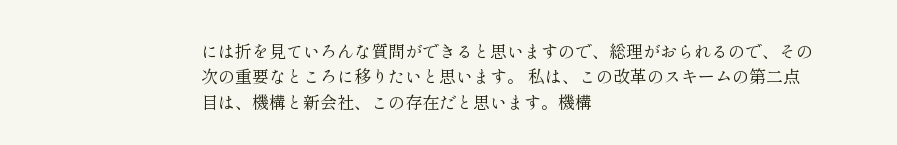には折を見ていろんな質問ができると思いますので、総理がおられるので、その次の重要なところに移りたいと思います。 私は、この改革のスキームの第二点目は、機構と新会社、この存在だと思います。機構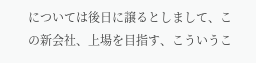については後日に譲るとしまして、この新会社、上場を目指す、こういうこ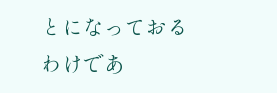とになっておるわけであ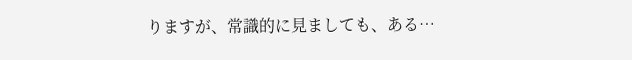りますが、常識的に見ましても、ある…